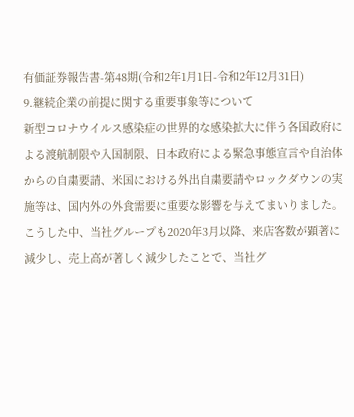有価証券報告書-第48期(令和2年1月1日-令和2年12月31日)
9.継続企業の前提に関する重要事象等について
新型コロナウイルス感染症の世界的な感染拡大に伴う各国政府による渡航制限や入国制限、日本政府による緊急事態宣言や自治体からの自粛要請、米国における外出自粛要請やロックダウンの実施等は、国内外の外食需要に重要な影響を与えてまいりました。こうした中、当社グループも2020年3月以降、来店客数が顕著に減少し、売上高が著しく減少したことで、当社グ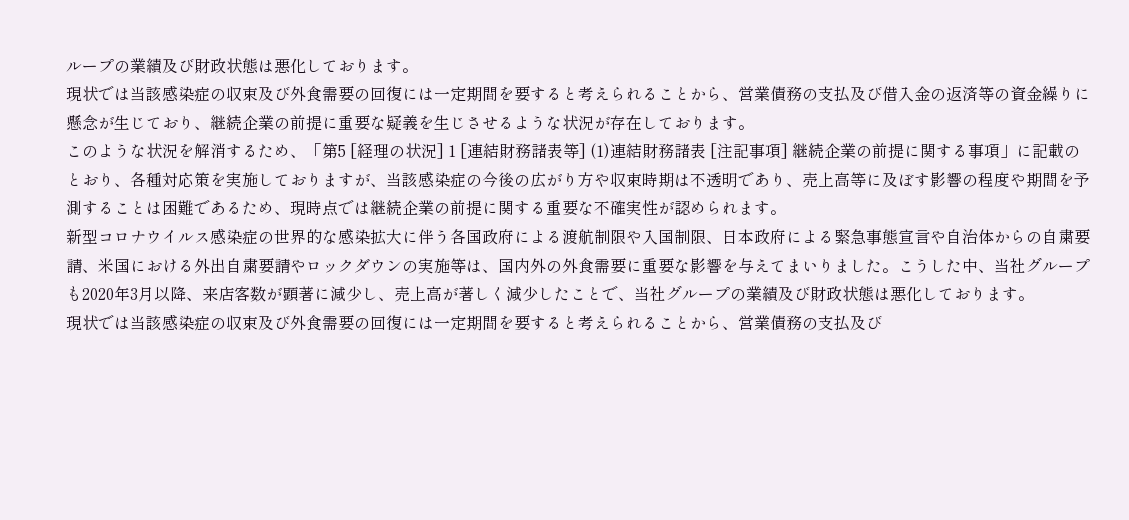ループの業績及び財政状態は悪化しております。
現状では当該感染症の収束及び外食需要の回復には一定期間を要すると考えられることから、営業債務の支払及び借入金の返済等の資金繰りに懸念が生じており、継続企業の前提に重要な疑義を生じさせるような状況が存在しております。
このような状況を解消するため、「第5 [経理の状況] 1 [連結財務諸表等] (1)連結財務諸表 [注記事項] 継続企業の前提に関する事項」に記載のとおり、各種対応策を実施しておりますが、当該感染症の今後の広がり方や収束時期は不透明であり、売上高等に及ぼす影響の程度や期間を予測することは困難であるため、現時点では継続企業の前提に関する重要な不確実性が認められます。
新型コロナウイルス感染症の世界的な感染拡大に伴う各国政府による渡航制限や入国制限、日本政府による緊急事態宣言や自治体からの自粛要請、米国における外出自粛要請やロックダウンの実施等は、国内外の外食需要に重要な影響を与えてまいりました。こうした中、当社グループも2020年3月以降、来店客数が顕著に減少し、売上高が著しく減少したことで、当社グループの業績及び財政状態は悪化しております。
現状では当該感染症の収束及び外食需要の回復には一定期間を要すると考えられることから、営業債務の支払及び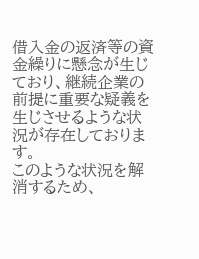借入金の返済等の資金繰りに懸念が生じており、継続企業の前提に重要な疑義を生じさせるような状況が存在しております。
このような状況を解消するため、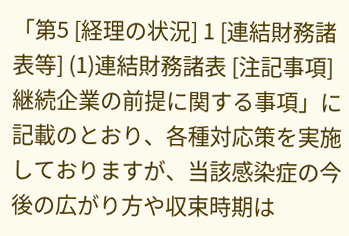「第5 [経理の状況] 1 [連結財務諸表等] (1)連結財務諸表 [注記事項] 継続企業の前提に関する事項」に記載のとおり、各種対応策を実施しておりますが、当該感染症の今後の広がり方や収束時期は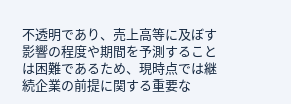不透明であり、売上高等に及ぼす影響の程度や期間を予測することは困難であるため、現時点では継続企業の前提に関する重要な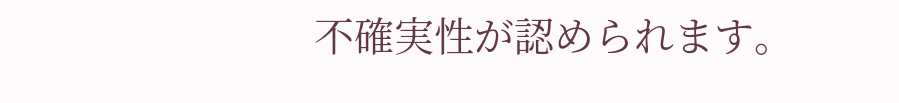不確実性が認められます。